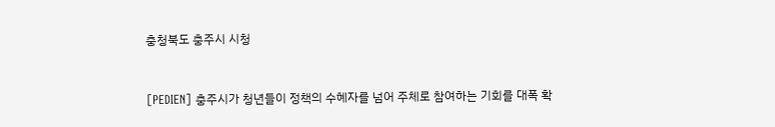충청북도 충주시 시청



[PEDIEN] 충주시가 청년들이 정책의 수혜자를 넘어 주체로 참여하는 기회를 대폭 확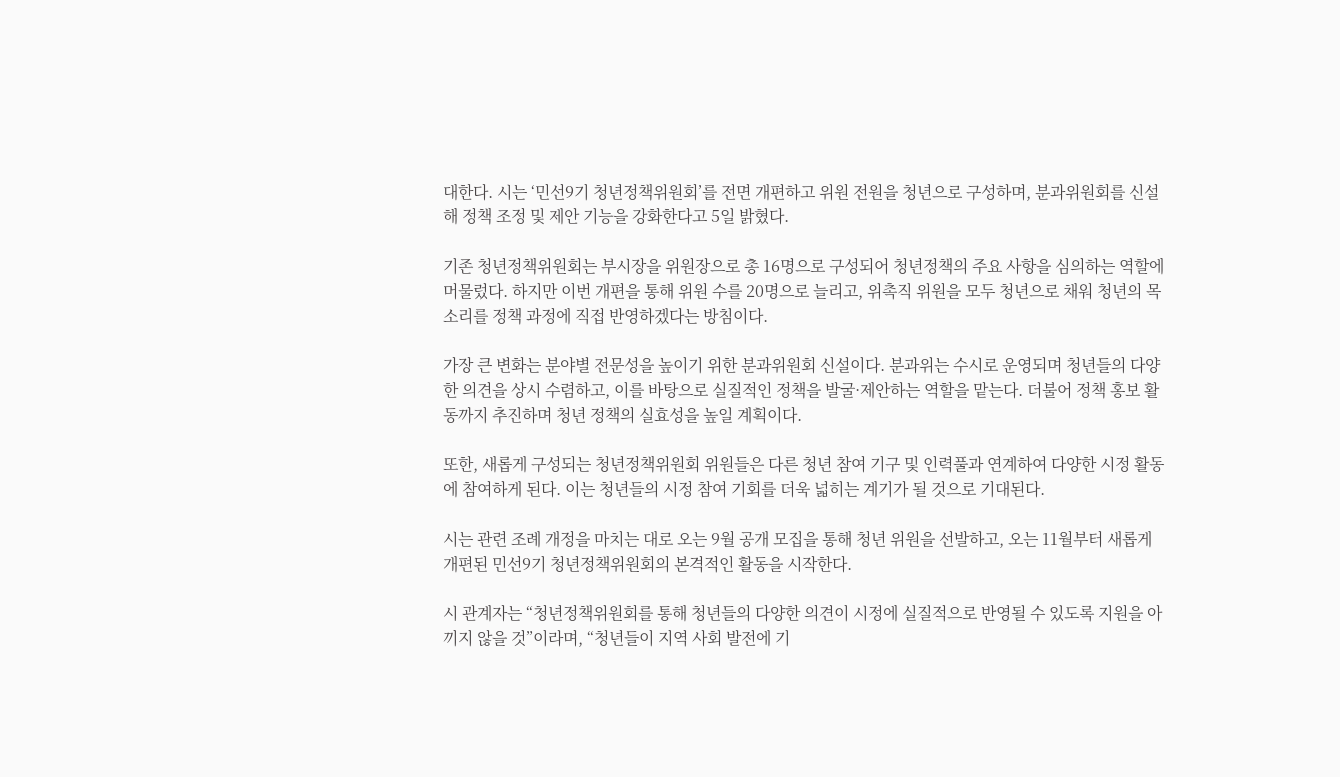대한다. 시는 ‘민선9기 청년정책위원회’를 전면 개편하고 위원 전원을 청년으로 구성하며, 분과위원회를 신설해 정책 조정 및 제안 기능을 강화한다고 5일 밝혔다.

기존 청년정책위원회는 부시장을 위원장으로 총 16명으로 구성되어 청년정책의 주요 사항을 심의하는 역할에 머물렀다. 하지만 이번 개편을 통해 위원 수를 20명으로 늘리고, 위촉직 위원을 모두 청년으로 채워 청년의 목소리를 정책 과정에 직접 반영하겠다는 방침이다.

가장 큰 변화는 분야별 전문성을 높이기 위한 분과위원회 신설이다. 분과위는 수시로 운영되며 청년들의 다양한 의견을 상시 수렴하고, 이를 바탕으로 실질적인 정책을 발굴·제안하는 역할을 맡는다. 더불어 정책 홍보 활동까지 추진하며 청년 정책의 실효성을 높일 계획이다.

또한, 새롭게 구성되는 청년정책위원회 위원들은 다른 청년 참여 기구 및 인력풀과 연계하여 다양한 시정 활동에 참여하게 된다. 이는 청년들의 시정 참여 기회를 더욱 넓히는 계기가 될 것으로 기대된다.

시는 관련 조례 개정을 마치는 대로 오는 9월 공개 모집을 통해 청년 위원을 선발하고, 오는 11월부터 새롭게 개편된 민선9기 청년정책위원회의 본격적인 활동을 시작한다.

시 관계자는 “청년정책위원회를 통해 청년들의 다양한 의견이 시정에 실질적으로 반영될 수 있도록 지원을 아끼지 않을 것”이라며, “청년들이 지역 사회 발전에 기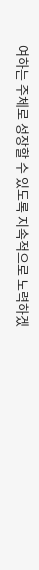여하는 주체로 성장할 수 있도록 지속적으로 노력하겠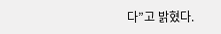다”고 밝혔다.